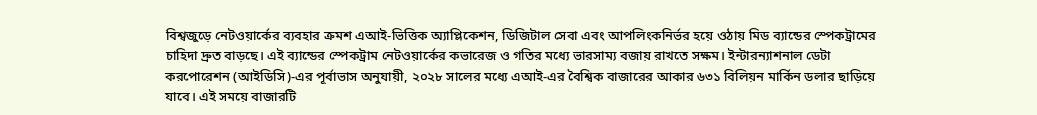বিশ্বজুড়ে নেটওয়ার্কের ব্যবহার ক্রমশ এআই-ভিত্তিক অ্যাপ্লিকেশন, ডিজিটাল সেবা এবং আপলিংকনির্ভর হয়ে ওঠায় মিড ব্যান্ডের স্পেকট্রামের চাহিদা দ্রুত বাড়ছে। এই ব্যান্ডের স্পেকট্রাম নেটওয়ার্কের কভারেজ ও গতির মধ্যে ভারসাম্য বজায় রাখতে সক্ষম। ইন্টারন্যাশনাল ডেটা করপোরেশন (আইডিসি)-এর পূর্বাভাস অনুযায়ী, ২০২৮ সালের মধ্যে এআই-এর বৈশ্বিক বাজারের আকার ৬৩১ বিলিয়ন মার্কিন ডলার ছাড়িয়ে যাবে। এই সময়ে বাজারটি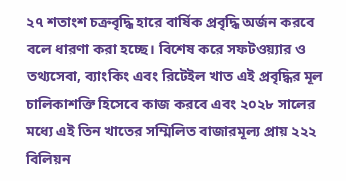২৭ শতাংশ চক্রবৃদ্ধি হারে বার্ষিক প্রবৃদ্ধি অর্জন করবে বলে ধারণা করা হচ্ছে। বিশেষ করে সফটওয়্যার ও তথ্যসেবা, ব্যাংকিং এবং রিটেইল খাত এই প্রবৃদ্ধির মূল চালিকাশক্তি হিসেবে কাজ করবে এবং ২০২৮ সালের মধ্যে এই তিন খাতের সম্মিলিত বাজারমূল্য প্রায় ২২২ বিলিয়ন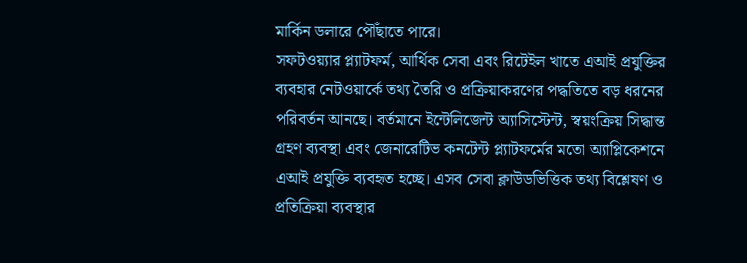মার্কিন ডলারে পৌঁছাতে পারে।
সফটওয়্যার প্ল্যাটফর্ম, আর্থিক সেবা এবং রিটেইল খাতে এআই প্রযুক্তির ব্যবহার নেটওয়ার্কে তথ্য তৈরি ও প্রক্রিয়াকরণের পদ্ধতিতে বড় ধরনের পরিবর্তন আনছে। বর্তমানে ইন্টেলিজেন্ট অ্যাসিস্টেন্ট, স্বয়ংক্রিয় সিদ্ধান্ত গ্রহণ ব্যবস্থা এবং জেনারেটিভ কনটেন্ট প্ল্যাটফর্মের মতো অ্যাপ্লিকেশনে এআই প্রযুক্তি ব্যবহৃত হচ্ছে। এসব সেবা ক্লাউডভিত্তিক তথ্য বিশ্লেষণ ও প্রতিক্রিয়া ব্যবস্থার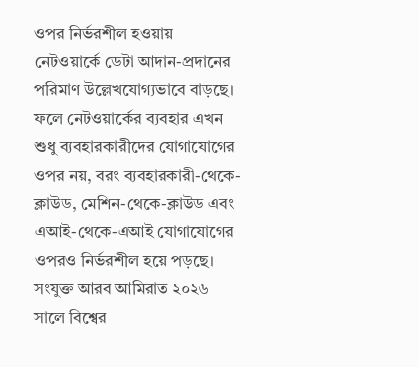ওপর নির্ভরশীল হওয়ায় নেটওয়ার্কে ডেটা আদান-প্রদানের পরিমাণ উল্লেখযোগ্যভাবে বাড়ছে। ফলে নেটওয়ার্কের ব্যবহার এখন শুধু ব্যবহারকারীদের যোগাযোগের ওপর নয়, বরং ব্যবহারকারী-থেকে-ক্লাউড, মেশিন-থেকে-ক্লাউড এবং এআই-থেকে-এআই যোগাযোগের ওপরও নির্ভরশীল হয়ে পড়ছে।
সংযুক্ত আরব আমিরাত ২০২৬ সালে বিশ্বের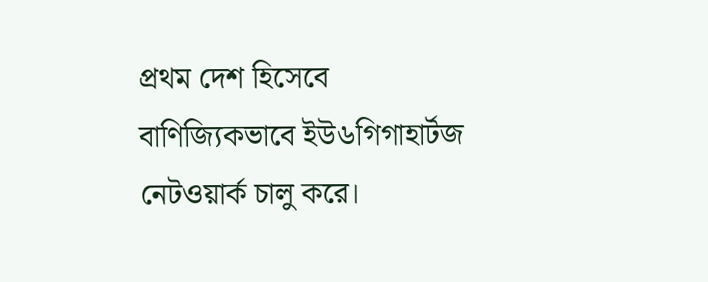প্রথম দেশ হিসেবে বাণিজ্যিকভাবে ইউ৬গিগাহার্টজ নেটওয়ার্ক চালু করে।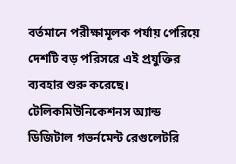বর্তমানে পরীক্ষামূলক পর্যায় পেরিয়ে দেশটি বড় পরিসরে এই প্রযুক্তির ব্যবহার শুরু করেছে। টেলিকমিউনিকেশনস অ্যান্ড ডিজিটাল গভর্নমেন্ট রেগুলেটরি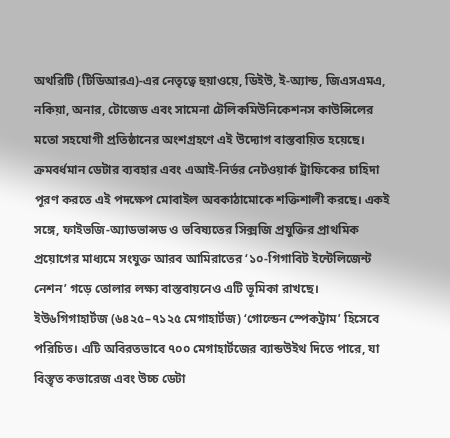অথরিটি (টিডিআরএ)-এর নেতৃত্বে হুয়াওয়ে, ডিইউ, ই-অ্যান্ড, জিএসএমএ, নকিয়া, অনার, টোজেড এবং সামেনা টেলিকমিউনিকেশনস কাউন্সিলের মতো সহযোগী প্রতিষ্ঠানের অংশগ্রহণে এই উদ্যোগ বাস্তবায়িত হয়েছে। ক্রমবর্ধমান ডেটার ব্যবহার এবং এআই-নির্ভর নেটওয়ার্ক ট্রাফিকের চাহিদা পূরণ করতে এই পদক্ষেপ মোবাইল অবকাঠামোকে শক্তিশালী করছে। একই সঙ্গে, ফাইভজি-অ্যাডভান্সড ও ভবিষ্যতের সিক্সজি প্রযুক্তির প্রাথমিক প্রয়োগের মাধ্যমে সংযুক্ত আরব আমিরাতের ‘১০-গিগাবিট ইন্টেলিজেন্ট নেশন’ গড়ে তোলার লক্ষ্য বাস্তবায়নেও এটি ভূমিকা রাখছে।
ইউ৬গিগাহার্টজ (৬৪২৫–৭১২৫ মেগাহার্টজ) ‘গোল্ডেন স্পেকট্রাম’ হিসেবে পরিচিত। এটি অবিরতভাবে ৭০০ মেগাহার্টজের ব্যান্ডউইথ দিতে পারে, যা বিস্তৃত কভারেজ এবং উচ্চ ডেটা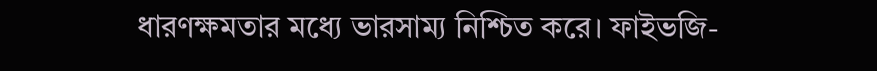ধারণক্ষমতার মধ্যে ভারসাম্য নিশ্চিত করে। ফাইভজি-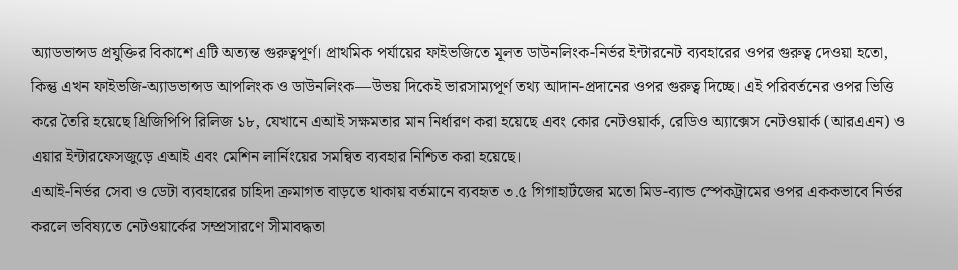অ্যাডভান্সড প্রযুক্তির বিকাশে এটি অত্যন্ত গুরুত্বপূর্ণ। প্রাথমিক পর্যায়ের ফাইভজিতে মূলত ডাউনলিংক-নির্ভর ইন্টারনেট ব্যবহারের ওপর গুরুত্ব দেওয়া হতো, কিন্তু এখন ফাইভজি-অ্যাডভান্সড আপলিংক ও ডাউনলিংক—উভয় দিকেই ভারসাম্যপূর্ণ তথ্য আদান-প্রদানের ওপর গুরুত্ব দিচ্ছে। এই পরিবর্তনের ওপর ভিত্তি করে তৈরি হয়েছে থ্রিজিপিপি রিলিজ ১৮, যেখানে এআই সক্ষমতার মান নির্ধারণ করা হয়েছে এবং কোর নেটওয়ার্ক, রেডিও অ্যাক্সেস নেটওয়ার্ক (আরএএন) ও এয়ার ইন্টারফেসজুড়ে এআই এবং মেশিন লার্নিংয়ের সমন্বিত ব্যবহার নিশ্চিত করা হয়েছে।
এআই-নির্ভর সেবা ও ডেটা ব্যবহারের চাহিদা ক্রমাগত বাড়তে থাকায় বর্তমানে ব্যবহৃত ৩.৫ গিগাহার্টজের মতো মিড-ব্যান্ড স্পেকট্রামের ওপর এককভাবে নির্ভর করলে ভবিষ্যতে নেটওয়ার্কের সম্প্রসারণে সীমাবদ্ধতা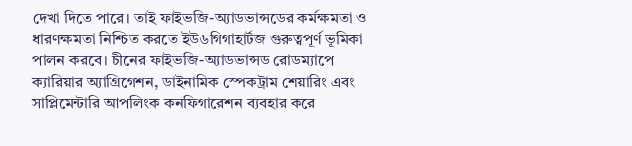দেখা দিতে পারে। তাই ফাইভজি-অ্যাডভান্সডের কর্মক্ষমতা ও ধারণক্ষমতা নিশ্চিত করতে ইউ৬গিগাহার্টজ গুরুত্বপূর্ণ ভূমিকা পালন করবে। চীনের ফাইভজি-অ্যাডভান্সড রোডম্যাপে ক্যারিয়ার অ্যাগ্রিগেশন, ডাইনামিক স্পেকট্রাম শেয়ারিং এবং সাপ্লিমেন্টারি আপলিংক কনফিগারেশন ব্যবহার করে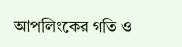আপলিংকের গতি ও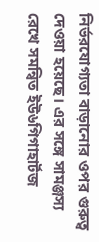নির্ভরযোগ্যতা বাড়ানোর ওপর গুরুত্ব দেওয়া হয়েছে। এর সঙ্গে সামঞ্জস্য রেখে সমন্বিত ইউ৬গিগাহার্টজ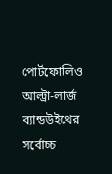পোর্টফোলিও আল্ট্রা-লার্জ ব্যান্ডউইথের সর্বোচ্চ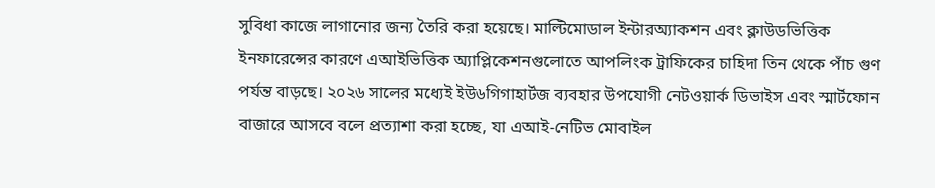সুবিধা কাজে লাগানোর জন্য তৈরি করা হয়েছে। মাল্টিমোডাল ইন্টারঅ্যাকশন এবং ক্লাউডভিত্তিক ইনফারেন্সের কারণে এআইভিত্তিক অ্যাপ্লিকেশনগুলোতে আপলিংক ট্রাফিকের চাহিদা তিন থেকে পাঁচ গুণ পর্যন্ত বাড়ছে। ২০২৬ সালের মধ্যেই ইউ৬গিগাহার্টজ ব্যবহার উপযোগী নেটওয়ার্ক ডিভাইস এবং স্মার্টফোন বাজারে আসবে বলে প্রত্যাশা করা হচ্ছে, যা এআই-নেটিভ মোবাইল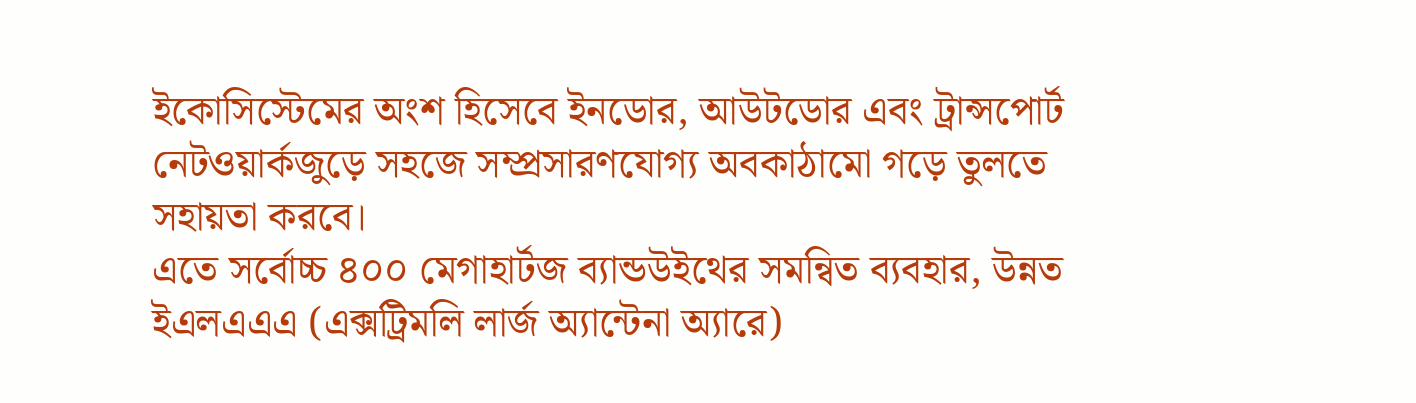ইকোসিস্টেমের অংশ হিসেবে ইনডোর, আউটডোর এবং ট্রান্সপোর্ট নেটওয়ার্কজুড়ে সহজে সম্প্রসারণযোগ্য অবকাঠামো গড়ে তুলতে সহায়তা করবে।
এতে সর্বোচ্চ ৪০০ মেগাহার্টজ ব্যান্ডউইথের সমন্বিত ব্যবহার, উন্নত ইএলএএএ (এক্সট্রিমলি লার্জ অ্যান্টেনা অ্যারে)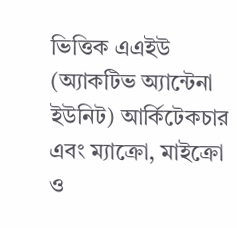ভিত্তিক এএইউ (অ্যাকটিভ অ্যান্টেনা ইউনিট) আর্কিটেকচার এবং ম্যাক্রো, মাইক্রো ও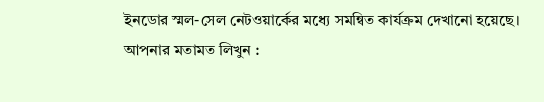ইনডোর স্মল-সেল নেটওয়ার্কের মধ্যে সমন্বিত কার্যক্রম দেখানো হয়েছে।
আপনার মতামত লিখুন :